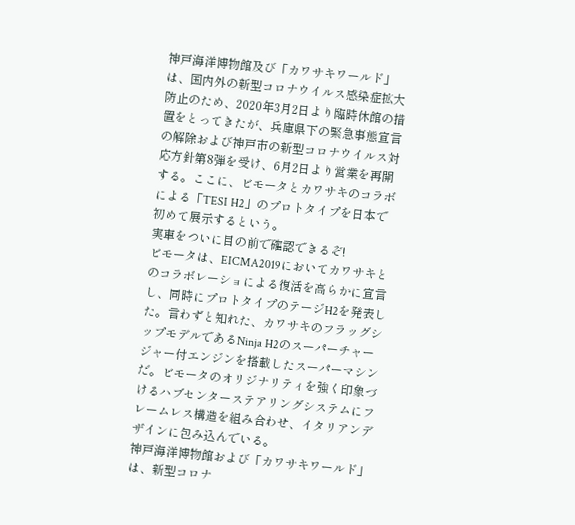神戸海洋博物館及び「カワサキワールド」は、国内外の新型コロナウイルス感染症拡大防止のため、2020年3月2日より臨時休館の措置をとってきたが、兵庫県下の緊急事態宣言の解除および神戸市の新型コロナウイルス対応方針第8弾を受け、6月2日より営業を再開する。ここに、ビモータとカワサキのコラボによる「TESI H2」のプロトタイプを日本で初めて展示するという。
実車をついに目の前で確認できるぞ!
ビモータは、EICMA2019においてカワサキとのコラボレーショによる復活を高らかに宣言し、同時にプロトタイプのテージH2を発表した。言わずと知れた、カワサキのフラッグシップモデルであるNinja H2のスーパーチャージャー付エンジンを搭載したスーパーマシンだ。ビモータのオリジナリティを強く印象づけるハブセンターステアリングシステムにフレームレス構造を組み合わせ、イタリアンデザインに包み込んでいる。
神戸海洋博物館および「カワサキワールド」は、新型コロナ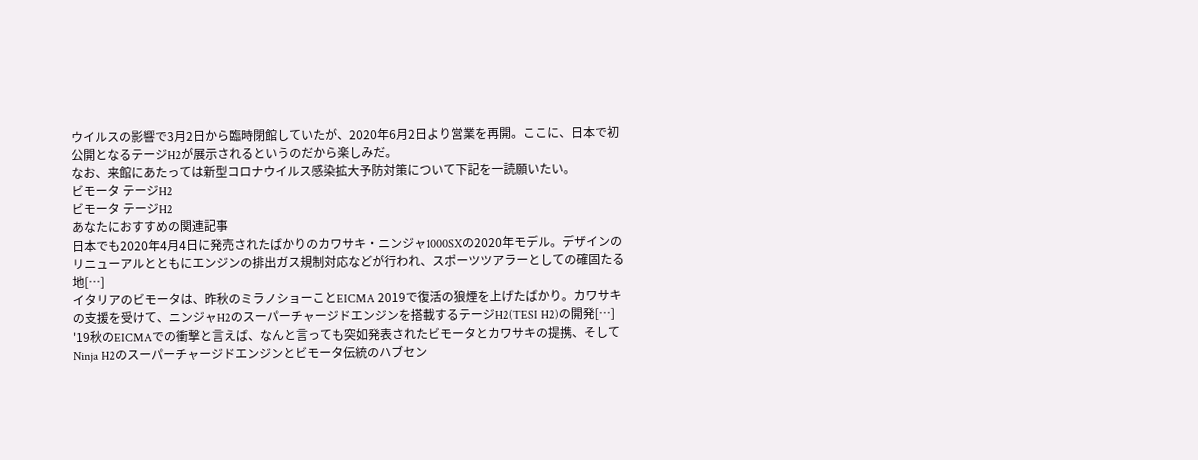ウイルスの影響で3月2日から臨時閉館していたが、2020年6月2日より営業を再開。ここに、日本で初公開となるテージH2が展示されるというのだから楽しみだ。
なお、来館にあたっては新型コロナウイルス感染拡大予防対策について下記を一読願いたい。
ビモータ テージH2
ビモータ テージH2
あなたにおすすめの関連記事
日本でも2020年4月4日に発売されたばかりのカワサキ・ニンジャ1000SXの2020年モデル。デザインのリニューアルとともにエンジンの排出ガス規制対応などが行われ、スポーツツアラーとしての確固たる地[…]
イタリアのビモータは、昨秋のミラノショーことEICMA 2019で復活の狼煙を上げたばかり。カワサキの支援を受けて、ニンジャH2のスーパーチャージドエンジンを搭載するテージH2(TESI H2)の開発[…]
'19秋のEICMAでの衝撃と言えば、なんと言っても突如発表されたビモータとカワサキの提携、そしてNinja H2のスーパーチャージドエンジンとビモータ伝統のハブセン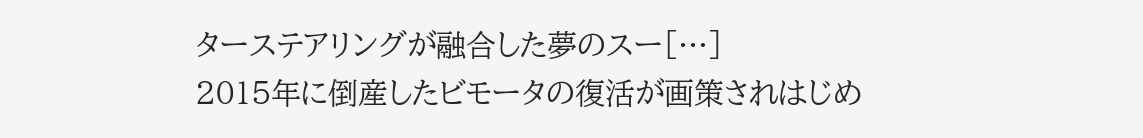ターステアリングが融合した夢のスー[…]
2015年に倒産したビモータの復活が画策されはじめ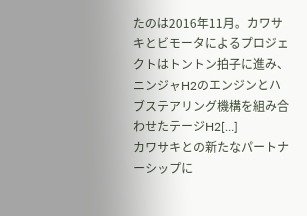たのは2016年11月。カワサキとビモータによるプロジェクトはトントン拍子に進み、ニンジャH2のエンジンとハブステアリング機構を組み合わせたテージH2[…]
カワサキとの新たなパートナーシップに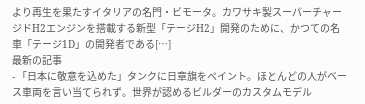より再生を果たすイタリアの名門・ビモータ。カワサキ製スーパーチャージドH2エンジンを搭載する新型「テージH2」開発のために、かつての名車「テージ1D」の開発者である[…]
最新の記事
- 「日本に敬意を込めた」タンクに日章旗をペイント。ほとんどの人がベース車両を言い当てられず。世界が認めるビルダーのカスタムモデル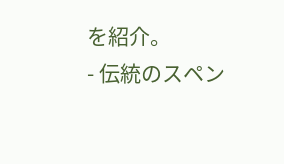を紹介。
- 伝統のスペン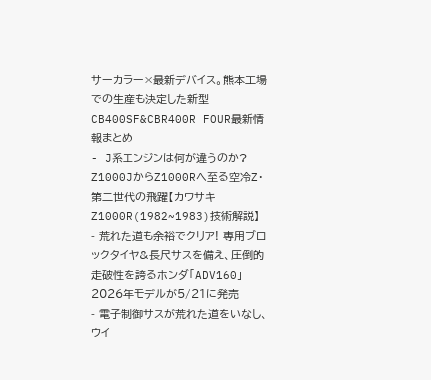サーカラー×最新デバイス。熊本工場での生産も決定した新型CB400SF&CBR400R FOUR最新情報まとめ
- J系エンジンは何が違うのか? Z1000JからZ1000Rへ至る空冷Z・第二世代の飛躍【カワサキZ1000R(1982~1983)技術解説】
- 荒れた道も余裕でクリア! 専用ブロックタイヤ&長尺サスを備え、圧倒的走破性を誇るホンダ「ADV160」2026年モデルが5/21に発売
- 電子制御サスが荒れた道をいなし、ウイ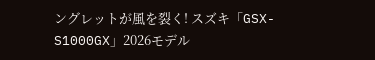ングレットが風を裂く! スズキ「GSX-S1000GX」2026モデル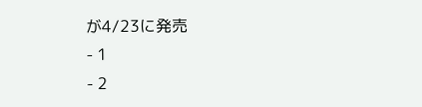が4/23に発売
- 1
- 2